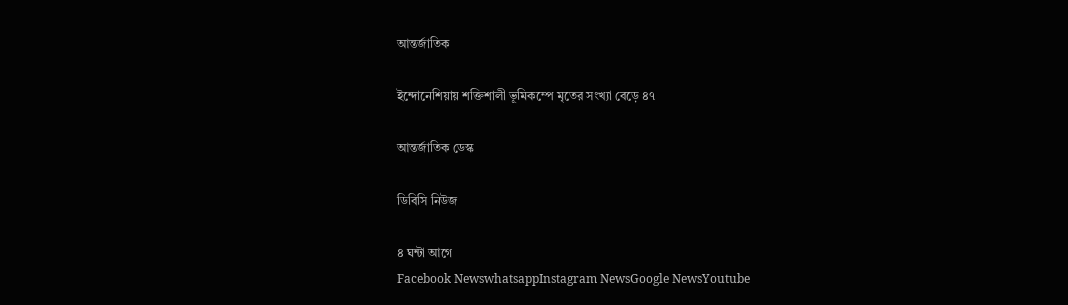আন্তর্জাতিক

ইন্দোনেশিয়ায় শক্তিশালী ভূমিকম্পে মৃতের সংখ্যা বেড়ে ৪৭

আন্তর্জাতিক ডেস্ক

ডিবিসি নিউজ

৪ ঘন্টা আগে
Facebook NewswhatsappInstagram NewsGoogle NewsYoutube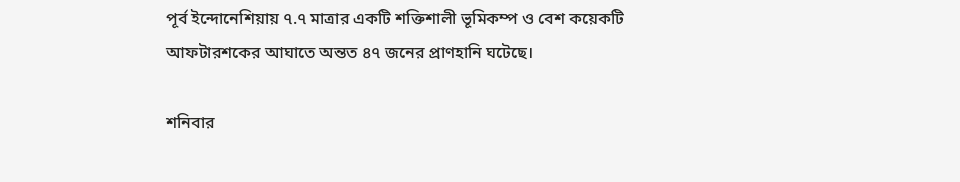পূর্ব ইন্দোনেশিয়ায় ৭.৭ মাত্রার একটি শক্তিশালী ভূমিকম্প ও বেশ কয়েকটি আফটারশকের আঘাতে অন্তত ৪৭ জনের প্রাণহানি ঘটেছে।

শনিবার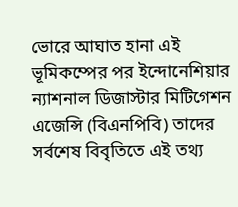ভোরে আঘাত হানা এই ভূমিকম্পের পর ইন্দোনেশিয়ার ন্যাশনাল ডিজাস্টার মিটিগেশন এজেন্সি (বিএনপিবি) তাদের সর্বশেষ বিবৃতিতে এই তথ্য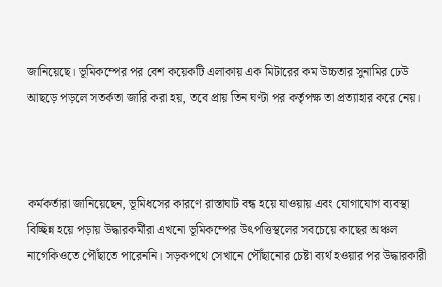জানিয়েছে। ভূমিকম্পের পর বেশ কয়েকটি এলাকায় এক মিটারের কম উচ্চতার সুনামির ঢেউ আছড়ে পড়লে সতর্কতা জারি করা হয়, তবে প্রায় তিন ঘণ্টা পর কর্তৃপক্ষ তা প্রত্যাহার করে নেয়।



কর্মকর্তারা জানিয়েছেন, ভূমিধসের কারণে রাস্তাঘাট বন্ধ হয়ে যাওয়ায় এবং যোগাযোগ ব্যবস্থা বিচ্ছিন্ন হয়ে পড়ায় উদ্ধারকর্মীরা এখনো ভূমিকম্পের উৎপত্তিস্থলের সবচেয়ে কাছের অঞ্চল নাগেকিওতে পৌঁছাতে পারেননি। সড়কপথে সেখানে পৌঁছানোর চেষ্টা ব্যর্থ হওয়ার পর উদ্ধারকারী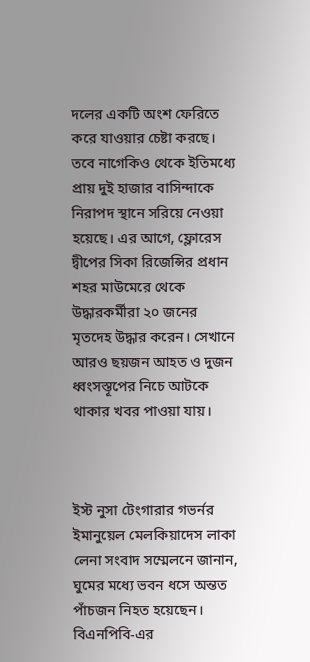দলের একটি অংশ ফেরিতে করে যাওয়ার চেষ্টা করছে। তবে নাগেকিও থেকে ইতিমধ্যে প্রায় দুই হাজার বাসিন্দাকে নিরাপদ স্থানে সরিয়ে নেওয়া হয়েছে। এর আগে, ফ্লোরেস দ্বীপের সিকা রিজেন্সির প্রধান শহর মাউমেরে থেকে উদ্ধারকর্মীরা ২০ জনের মৃতদেহ উদ্ধার করেন। সেখানে আরও ছয়জন আহত ও দুজন ধ্বংসস্তূপের নিচে আটকে থাকার খবর পাওয়া যায়।



ইস্ট নুসা টেংগারার গভর্নর ইমানুয়েল মেলকিয়াদেস লাকা লেনা সংবাদ সম্মেলনে জানান, ঘুমের মধ্যে ভবন ধসে অন্তত পাঁচজন নিহত হয়েছেন। বিএনপিবি-এর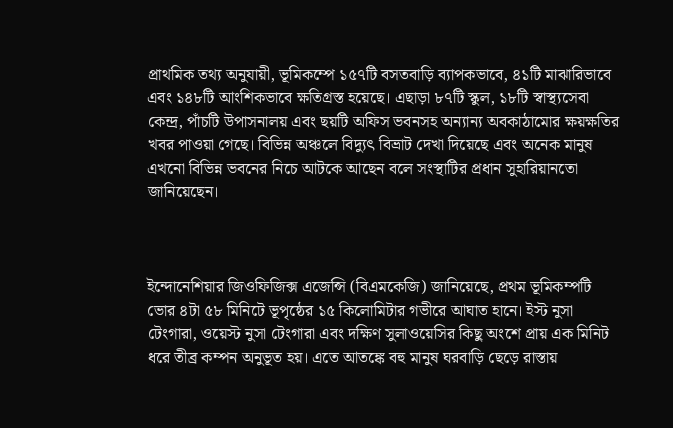প্রাথমিক তথ্য অনুযায়ী, ভূমিকম্পে ১৫৭টি বসতবাড়ি ব্যাপকভাবে, ৪১টি মাঝারিভাবে এবং ১৪৮টি আংশিকভাবে ক্ষতিগ্রস্ত হয়েছে। এছাড়া ৮৭টি স্কুল, ১৮টি স্বাস্থ্যসেবা কেন্দ্র, পাঁচটি উপাসনালয় এবং ছয়টি অফিস ভবনসহ অন্যান্য অবকাঠামোর ক্ষয়ক্ষতির খবর পাওয়া গেছে। বিভিন্ন অঞ্চলে বিদ্যুৎ বিভ্রাট দেখা দিয়েছে এবং অনেক মানুষ এখনো বিভিন্ন ভবনের নিচে আটকে আছেন বলে সংস্থাটির প্রধান সুহারিয়ানতো জানিয়েছেন।



ইন্দোনেশিয়ার জিওফিজিক্স এজেন্সি (বিএমকেজি) জানিয়েছে, প্রথম ভূমিকম্পটি ভোর ৪টা ৫৮ মিনিটে ভূপৃষ্ঠের ১৫ কিলোমিটার গভীরে আঘাত হানে। ইস্ট নুসা টেংগারা, ওয়েস্ট নুসা টেংগারা এবং দক্ষিণ সুলাওয়েসির কিছু অংশে প্রায় এক মিনিট ধরে তীব্র কম্পন অনুভূত হয়। এতে আতঙ্কে বহু মানুষ ঘরবাড়ি ছেড়ে রাস্তায়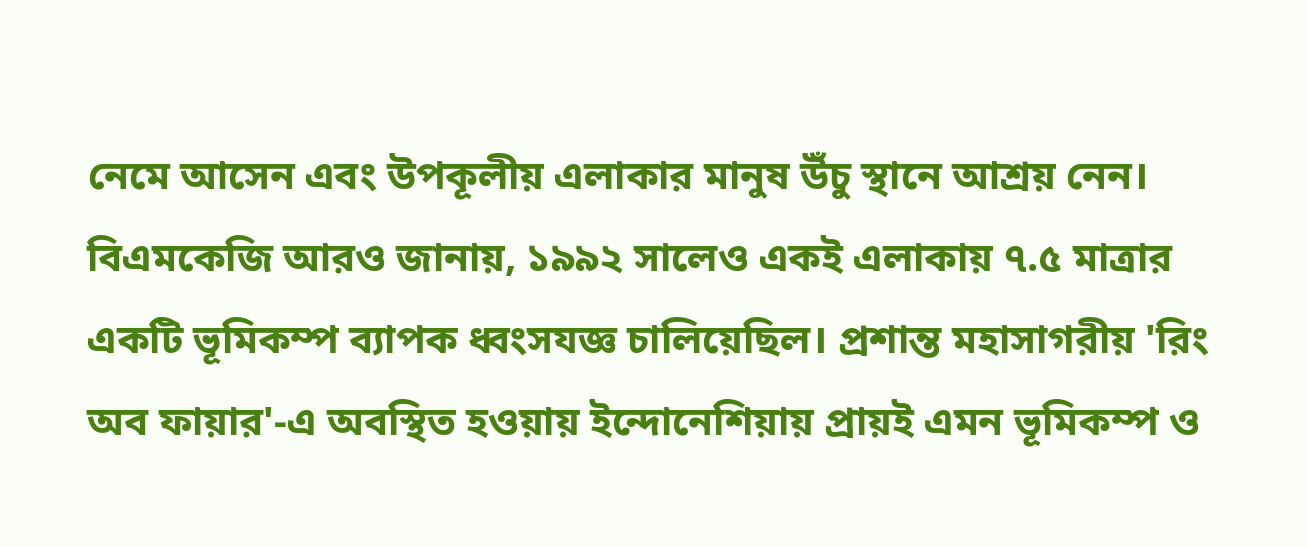নেমে আসেন এবং উপকূলীয় এলাকার মানুষ উঁচু স্থানে আশ্রয় নেন। বিএমকেজি আরও জানায়, ১৯৯২ সালেও একই এলাকায় ৭.৫ মাত্রার একটি ভূমিকম্প ব্যাপক ধ্বংসযজ্ঞ চালিয়েছিল। প্রশান্ত মহাসাগরীয় 'রিং অব ফায়ার'-এ অবস্থিত হওয়ায় ইন্দোনেশিয়ায় প্রায়ই এমন ভূমিকম্প ও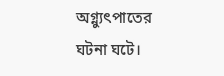অগ্ন্যুৎপাতের ঘটনা ঘটে।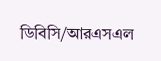ডিবিসি/আরএসএল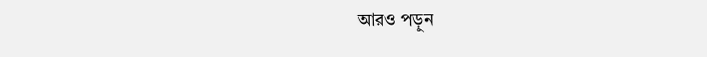আরও পড়ুন